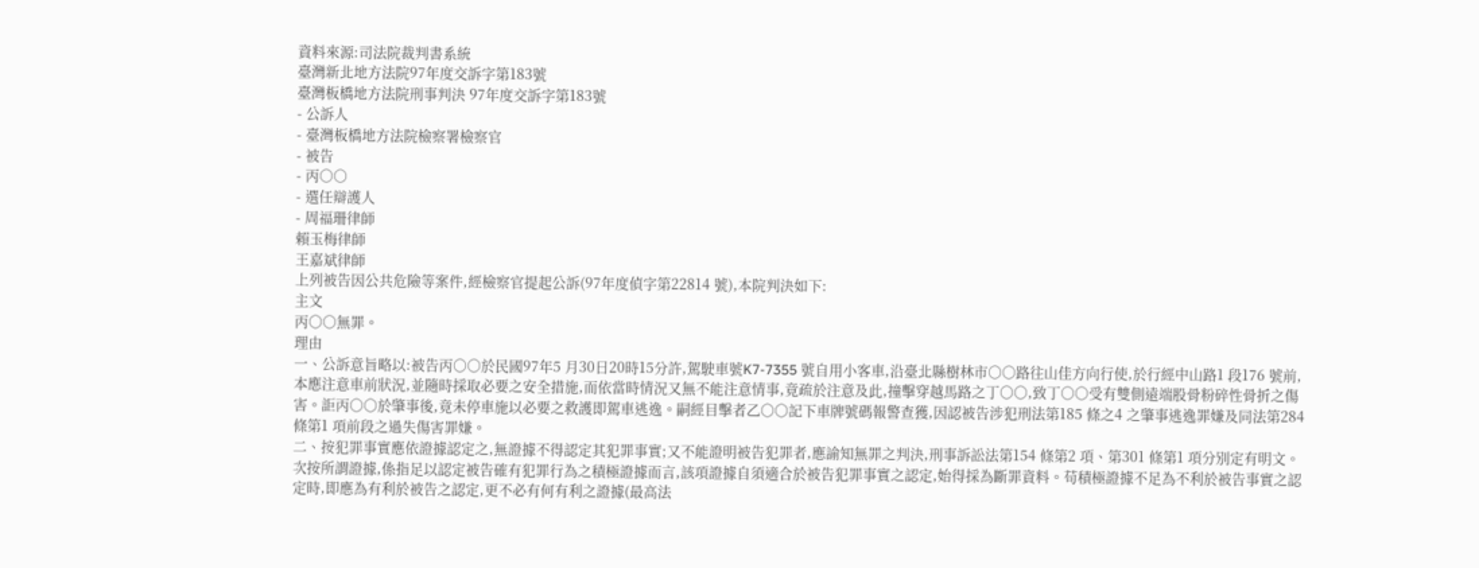資料來源:司法院裁判書系統
臺灣新北地方法院97年度交訴字第183號
臺灣板橋地方法院刑事判決 97年度交訴字第183號
- 公訴人
- 臺灣板橋地方法院檢察署檢察官
- 被告
- 丙○○
- 選任辯護人
- 周福珊律師
賴玉梅律師
王嘉斌律師
上列被告因公共危險等案件,經檢察官提起公訴(97年度偵字第22814 號),本院判決如下:
主文
丙○○無罪。
理由
一、公訴意旨略以:被告丙○○於民國97年5 月30日20時15分許,駕駛車號K7-7355 號自用小客車,沿臺北縣樹林市○○路往山佳方向行使,於行經中山路1 段176 號前,本應注意車前狀況,並隨時採取必要之安全措施,而依當時情況又無不能注意情事,竟疏於注意及此,撞擊穿越馬路之丁○○,致丁○○受有雙側遠端股骨粉碎性骨折之傷害。詎丙○○於肇事後,竟未停車施以必要之救護即駕車逃逸。嗣經目擊者乙○○記下車牌號碼報警查獲,因認被告涉犯刑法第185 條之4 之肇事逃逸罪嫌及同法第284 條第1 項前段之過失傷害罪嫌。
二、按犯罪事實應依證據認定之,無證據不得認定其犯罪事實;又不能證明被告犯罪者,應諭知無罪之判決,刑事訴訟法第154 條第2 項、第301 條第1 項分別定有明文。次按所謂證據,係指足以認定被告確有犯罪行為之積極證據而言,該項證據自須適合於被告犯罪事實之認定,始得採為斷罪資料。苟積極證據不足為不利於被告事實之認定時,即應為有利於被告之認定,更不必有何有利之證據(最高法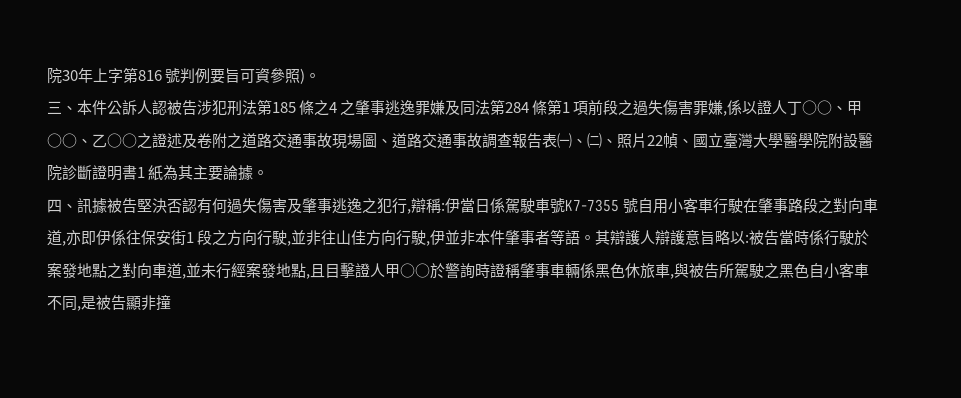院30年上字第816 號判例要旨可資參照)。
三、本件公訴人認被告涉犯刑法第185 條之4 之肇事逃逸罪嫌及同法第284 條第1 項前段之過失傷害罪嫌,係以證人丁○○、甲○○、乙○○之證述及卷附之道路交通事故現場圖、道路交通事故調查報告表㈠、㈡、照片22幀、國立臺灣大學醫學院附設醫院診斷證明書1 紙為其主要論據。
四、訊據被告堅決否認有何過失傷害及肇事逃逸之犯行,辯稱:伊當日係駕駛車號K7-7355 號自用小客車行駛在肇事路段之對向車道,亦即伊係往保安街1 段之方向行駛,並非往山佳方向行駛,伊並非本件肇事者等語。其辯護人辯護意旨略以:被告當時係行駛於案發地點之對向車道,並未行經案發地點,且目擊證人甲○○於警詢時證稱肇事車輛係黑色休旅車,與被告所駕駛之黑色自小客車不同,是被告顯非撞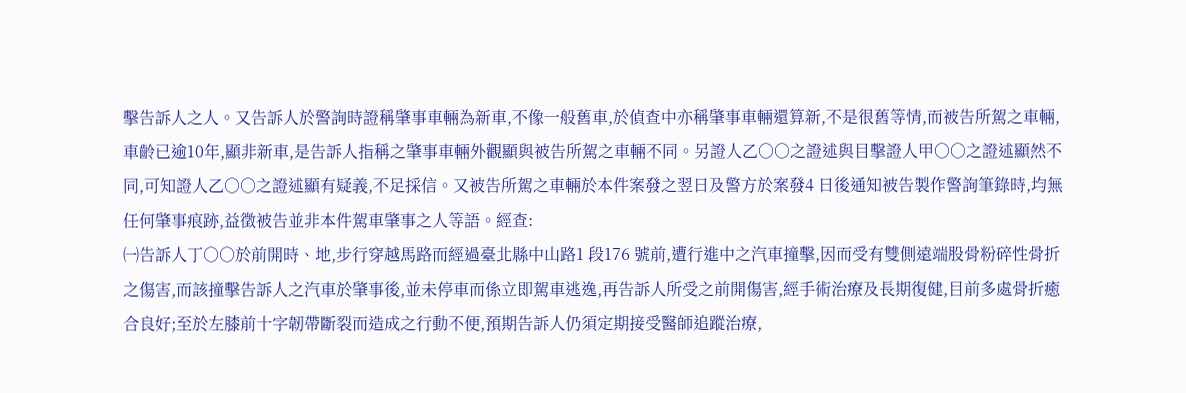擊告訴人之人。又告訴人於警詢時證稱肇事車輛為新車,不像一般舊車,於偵查中亦稱肇事車輛還算新,不是很舊等情,而被告所駕之車輛,車齡已逾10年,顯非新車,是告訴人指稱之肇事車輛外觀顯與被告所駕之車輛不同。另證人乙○○之證述與目擊證人甲○○之證述顯然不同,可知證人乙○○之證述顯有疑義,不足採信。又被告所駕之車輛於本件案發之翌日及警方於案發4 日後通知被告製作警詢筆錄時,均無任何肇事痕跡,益徵被告並非本件駕車肇事之人等語。經查:
㈠告訴人丁○○於前開時、地,步行穿越馬路而經過臺北縣中山路1 段176 號前,遭行進中之汽車撞擊,因而受有雙側遠端股骨粉碎性骨折之傷害,而該撞擊告訴人之汽車於肇事後,並未停車而係立即駕車逃逸,再告訴人所受之前開傷害,經手術治療及長期復健,目前多處骨折癒合良好;至於左膝前十字韌帶斷裂而造成之行動不便,預期告訴人仍須定期接受醫師追蹤治療,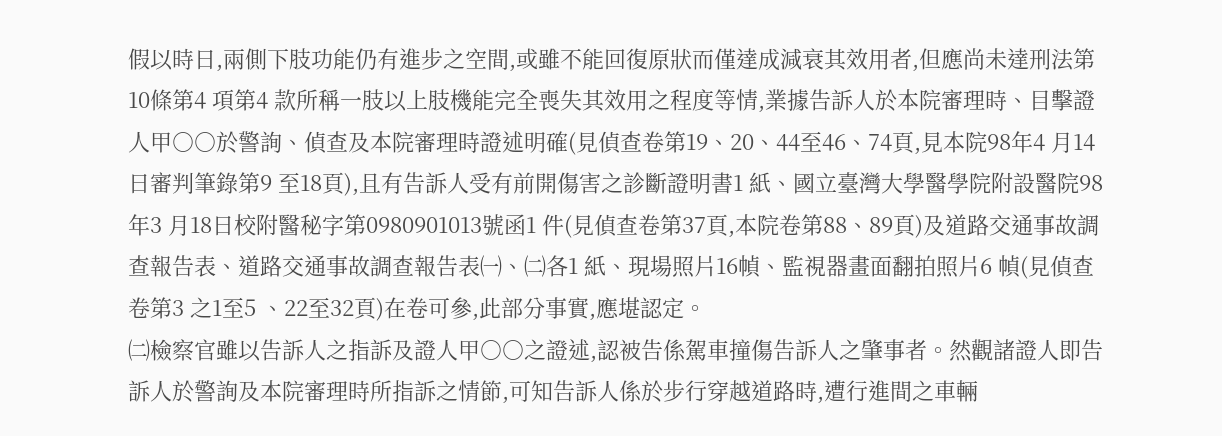假以時日,兩側下肢功能仍有進步之空間,或雖不能回復原狀而僅達成減衰其效用者,但應尚未達刑法第10條第4 項第4 款所稱一肢以上肢機能完全喪失其效用之程度等情,業據告訴人於本院審理時、目擊證人甲○○於警詢、偵查及本院審理時證述明確(見偵查卷第19、20、44至46、74頁,見本院98年4 月14日審判筆錄第9 至18頁),且有告訴人受有前開傷害之診斷證明書1 紙、國立臺灣大學醫學院附設醫院98年3 月18日校附醫秘字第0980901013號函1 件(見偵查卷第37頁,本院卷第88、89頁)及道路交通事故調查報告表、道路交通事故調查報告表㈠、㈡各1 紙、現場照片16幀、監視器畫面翻拍照片6 幀(見偵查卷第3 之1至5 、22至32頁)在卷可參,此部分事實,應堪認定。
㈡檢察官雖以告訴人之指訴及證人甲○○之證述,認被告係駕車撞傷告訴人之肇事者。然觀諸證人即告訴人於警詢及本院審理時所指訴之情節,可知告訴人係於步行穿越道路時,遭行進間之車輛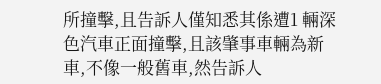所撞擊,且告訴人僅知悉其係遭1 輛深色汽車正面撞擊,且該肇事車輛為新車,不像一般舊車,然告訴人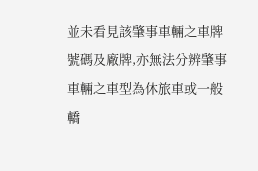並未看見該肇事車輛之車牌號碼及廠牌,亦無法分辨肇事車輛之車型為休旅車或一般轎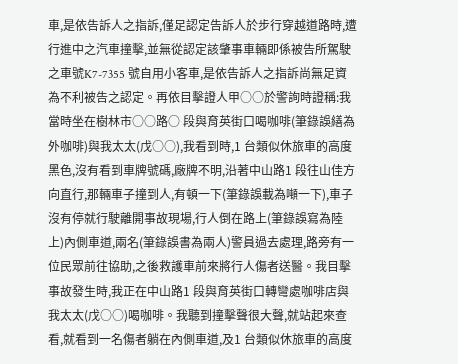車,是依告訴人之指訴,僅足認定告訴人於步行穿越道路時,遭行進中之汽車撞擊,並無從認定該肇事車輛即係被告所駕駛之車號K7-7355 號自用小客車,是依告訴人之指訴尚無足資為不利被告之認定。再依目擊證人甲○○於警詢時證稱:我當時坐在樹林市○○路○ 段與育英街口喝咖啡(筆錄誤繕為外咖啡)與我太太(戊○○),我看到時,1 台類似休旅車的高度黑色,沒有看到車牌號碼,廠牌不明,沿著中山路1 段往山佳方向直行,那輛車子撞到人,有頓一下(筆錄誤載為噸一下),車子沒有停就行駛離開事故現場,行人倒在路上(筆錄誤寫為陸上)內側車道,兩名(筆錄誤書為兩人)警員過去處理,路旁有一位民眾前往協助,之後救護車前來將行人傷者送醫。我目擊事故發生時,我正在中山路1 段與育英街口轉彎處咖啡店與我太太(戊○○)喝咖啡。我聽到撞擊聲很大聲,就站起來查看,就看到一名傷者躺在內側車道,及1 台類似休旅車的高度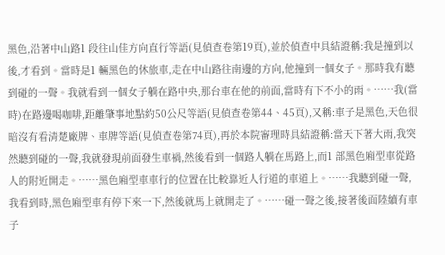黑色,沿著中山路1 段往山佳方向直行等語(見偵查卷第19頁),並於偵查中具結證稱:我是撞到以後,才看到。當時是1 輛黑色的休旅車,走在中山路往南邊的方向,他撞到一個女子。那時我有聽到碰的一聲。我就看到一個女子躺在路中央,那台車在他的前面,當時有下不小的雨。……我(當時)在路邊喝咖啡,距離肇事地點約50公尺等語(見偵查卷第44、45頁),又稱:車子是黑色,天色很暗沒有看清楚廠牌、車牌等語(見偵查卷第74頁),再於本院審理時具結證稱:當天下著大雨,我突然聽到碰的一聲,我就發現前面發生車禍,然後看到一個路人躺在馬路上,而1 部黑色廂型車從路人的附近開走。……黑色廂型車車行的位置在比較靠近人行道的車道上。……我聽到碰一聲,我看到時,黑色廂型車有停下來一下,然後就馬上就開走了。……碰一聲之後,接著後面陸續有車子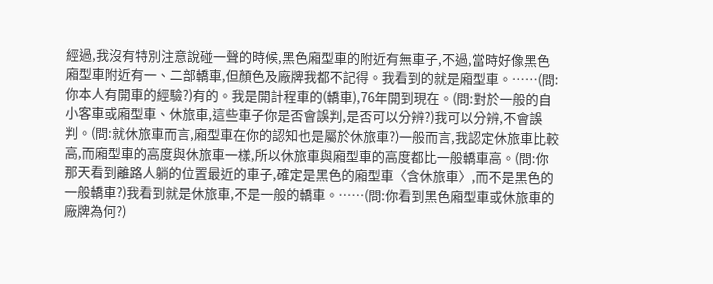經過,我沒有特別注意說碰一聲的時候,黑色廂型車的附近有無車子,不過,當時好像黑色廂型車附近有一、二部轎車,但顏色及廠牌我都不記得。我看到的就是廂型車。……(問:你本人有開車的經驗?)有的。我是開計程車的(轎車),76年開到現在。(問:對於一般的自小客車或廂型車、休旅車,這些車子你是否會誤判,是否可以分辨?)我可以分辨,不會誤判。(問:就休旅車而言,廂型車在你的認知也是屬於休旅車?)一般而言,我認定休旅車比較高,而廂型車的高度與休旅車一樣,所以休旅車與廂型車的高度都比一般轎車高。(問:你那天看到離路人躺的位置最近的車子,確定是黑色的廂型車〈含休旅車〉,而不是黑色的一般轎車?)我看到就是休旅車,不是一般的轎車。……(問:你看到黑色廂型車或休旅車的廠牌為何?)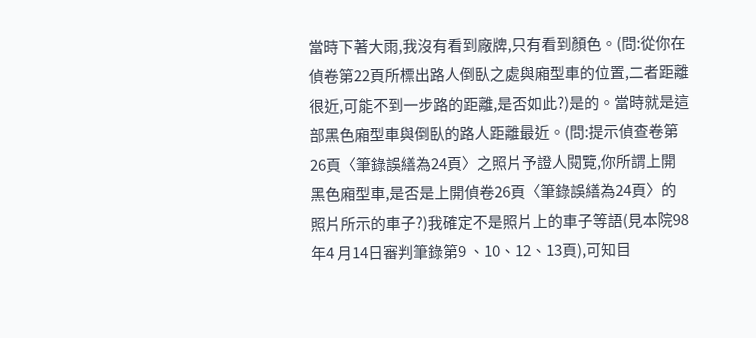當時下著大雨,我沒有看到廠牌,只有看到顏色。(問:從你在偵卷第22頁所標出路人倒臥之處與廂型車的位置,二者距離很近,可能不到一步路的距離,是否如此?)是的。當時就是這部黑色廂型車與倒臥的路人距離最近。(問:提示偵查卷第26頁〈筆錄誤繕為24頁〉之照片予證人閱覽,你所謂上開黑色廂型車,是否是上開偵卷26頁〈筆錄誤繕為24頁〉的照片所示的車子?)我確定不是照片上的車子等語(見本院98年4 月14日審判筆錄第9 、10、12、13頁),可知目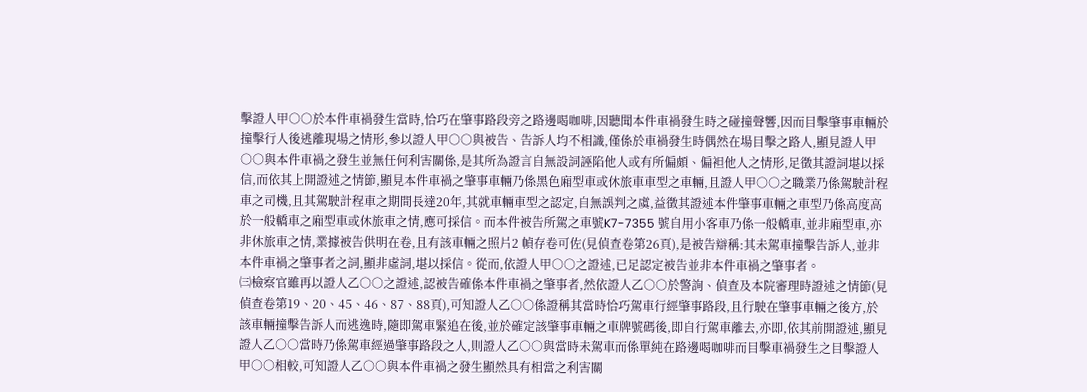擊證人甲○○於本件車禍發生當時,恰巧在肇事路段旁之路邊喝咖啡,因聽聞本件車禍發生時之碰撞聲響,因而目擊肇事車輛於撞擊行人後逃離現場之情形,參以證人甲○○與被告、告訴人均不相識,僅係於車禍發生時偶然在場目擊之路人,顯見證人甲○○與本件車禍之發生並無任何利害關係,是其所為證言自無設詞誣陷他人或有所偏頗、偏袒他人之情形,足徵其證詞堪以採信,而依其上開證述之情節,顯見本件車禍之肇事車輛乃係黑色廂型車或休旅車車型之車輛,且證人甲○○之職業乃係駕駛計程車之司機,且其駕駛計程車之期間長達20年,其就車輛車型之認定,自無誤判之虞,益徵其證述本件肇事車輛之車型乃係高度高於一般轎車之廂型車或休旅車之情,應可採信。而本件被告所駕之車號K7-7355 號自用小客車乃係一般轎車,並非廂型車,亦非休旅車之情,業據被告供明在卷,且有該車輛之照片2 幀存卷可佐(見偵查卷第26頁),是被告辯稱:其未駕車撞擊告訴人,並非本件車禍之肇事者之詞,顯非虛詞,堪以採信。從而,依證人甲○○之證述,已足認定被告並非本件車禍之肇事者。
㈢檢察官雖再以證人乙○○之證述,認被告確係本件車禍之肇事者,然依證人乙○○於警詢、偵查及本院審理時證述之情節(見偵查卷第19、20、45、46、87、88頁),可知證人乙○○係證稱其當時恰巧駕車行經肇事路段,且行駛在肇事車輛之後方,於該車輛撞擊告訴人而逃逸時,隨即駕車緊追在後,並於確定該肇事車輛之車牌號碼後,即自行駕車離去,亦即,依其前開證述,顯見證人乙○○當時乃係駕車經過肇事路段之人,則證人乙○○與當時未駕車而係單純在路邊喝咖啡而目擊車禍發生之目擊證人甲○○相較,可知證人乙○○與本件車禍之發生顯然具有相當之利害關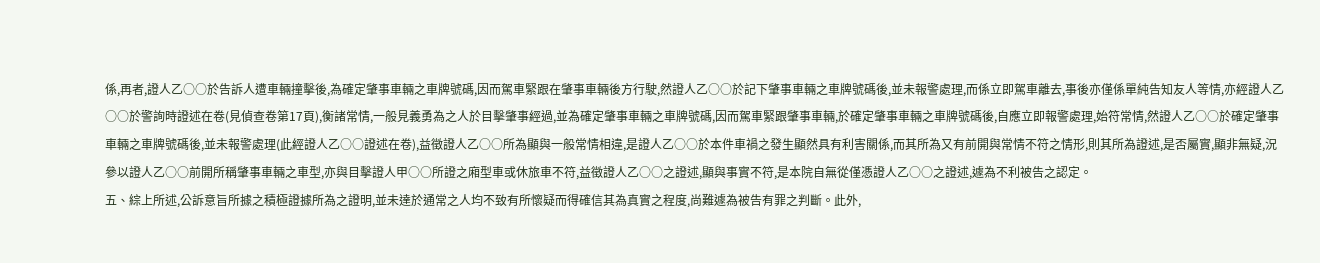係,再者,證人乙○○於告訴人遭車輛撞擊後,為確定肇事車輛之車牌號碼,因而駕車緊跟在肇事車輛後方行駛,然證人乙○○於記下肇事車輛之車牌號碼後,並未報警處理,而係立即駕車離去,事後亦僅係單純告知友人等情,亦經證人乙○○於警詢時證述在卷(見偵查卷第17頁),衡諸常情,一般見義勇為之人於目擊肇事經過,並為確定肇事車輛之車牌號碼,因而駕車緊跟肇事車輛,於確定肇事車輛之車牌號碼後,自應立即報警處理,始符常情,然證人乙○○於確定肇事車輛之車牌號碼後,並未報警處理(此經證人乙○○證述在卷),益徵證人乙○○所為顯與一般常情相違,是證人乙○○於本件車禍之發生顯然具有利害關係,而其所為又有前開與常情不符之情形,則其所為證述,是否屬實,顯非無疑,況參以證人乙○○前開所稱肇事車輛之車型,亦與目擊證人甲○○所證之廂型車或休旅車不符,益徵證人乙○○之證述,顯與事實不符,是本院自無從僅憑證人乙○○之證述,遽為不利被告之認定。
五、綜上所述,公訴意旨所據之積極證據所為之證明,並未達於通常之人均不致有所懷疑而得確信其為真實之程度,尚難遽為被告有罪之判斷。此外,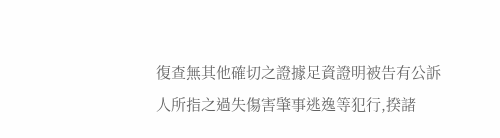復查無其他確切之證據足資證明被告有公訴人所指之過失傷害肇事逃逸等犯行,揆諸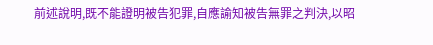前述說明,既不能證明被告犯罪,自應諭知被告無罪之判決,以昭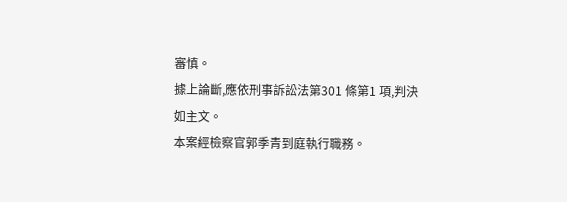審慎。
據上論斷,應依刑事訴訟法第301 條第1 項,判決如主文。
本案經檢察官郭季青到庭執行職務。